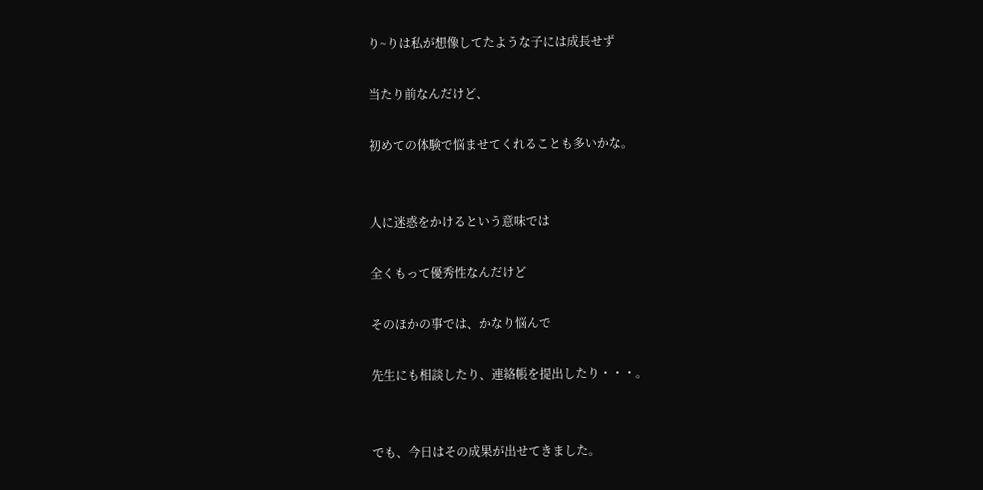り~りは私が想像してたような子には成長せず

当たり前なんだけど、

初めての体験で悩ませてくれることも多いかな。


人に迷惑をかけるという意味では

全くもって優秀性なんだけど

そのほかの事では、かなり悩んで

先生にも相談したり、連絡帳を提出したり・・・。


でも、今日はその成果が出せてきました。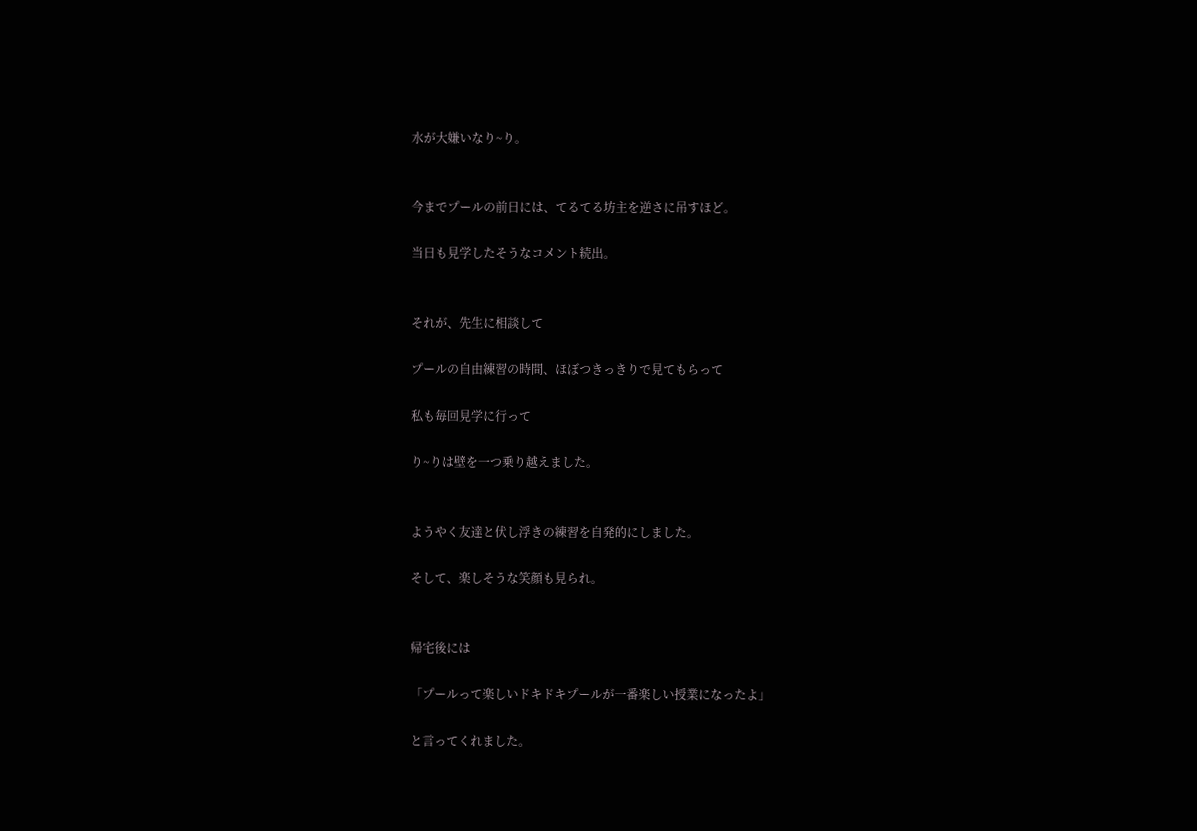水が大嫌いなり~り。


今までプールの前日には、てるてる坊主を逆さに吊すほど。

当日も見学したそうなコメント続出。


それが、先生に相談して

プールの自由練習の時間、ほぼつきっきりで見てもらって

私も毎回見学に行って

り~りは壁を一つ乗り越えました。


ようやく友達と伏し浮きの練習を自発的にしました。

そして、楽しそうな笑顔も見られ。


帰宅後には

「プールって楽しいドキドキプールが一番楽しい授業になったよ」

と言ってくれました。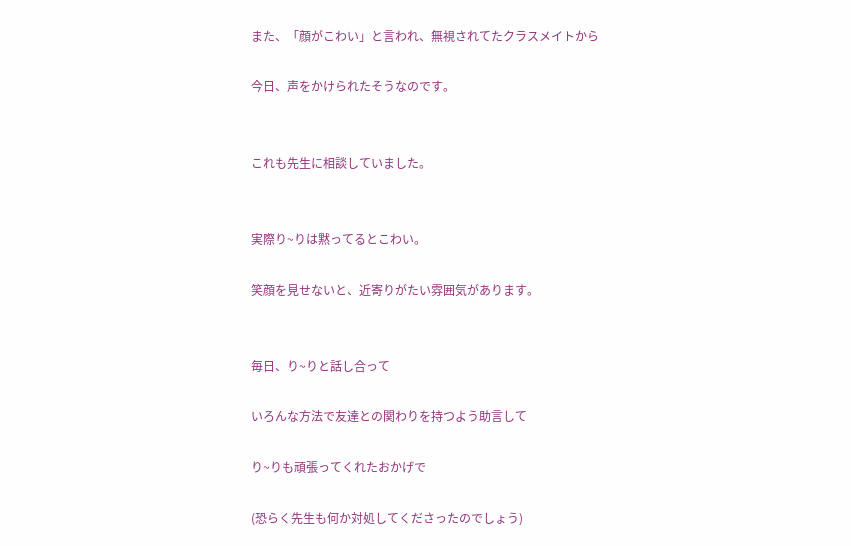また、「顔がこわい」と言われ、無視されてたクラスメイトから

今日、声をかけられたそうなのです。


これも先生に相談していました。


実際り~りは黙ってるとこわい。

笑顔を見せないと、近寄りがたい雰囲気があります。


毎日、り~りと話し合って

いろんな方法で友達との関わりを持つよう助言して

り~りも頑張ってくれたおかげで

(恐らく先生も何か対処してくださったのでしょう)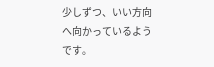少しずつ、いい方向へ向かっているようです。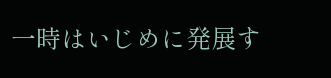一時はいじめに発展す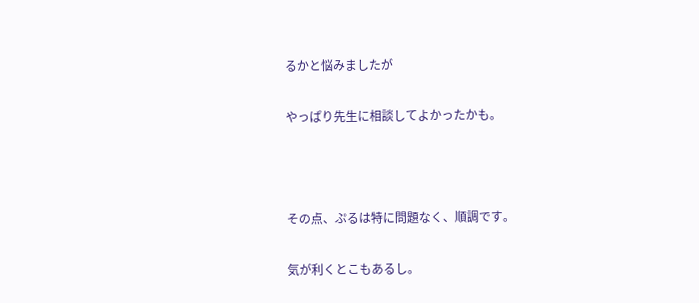るかと悩みましたが

やっぱり先生に相談してよかったかも。



その点、ぷるは特に問題なく、順調です。

気が利くとこもあるし。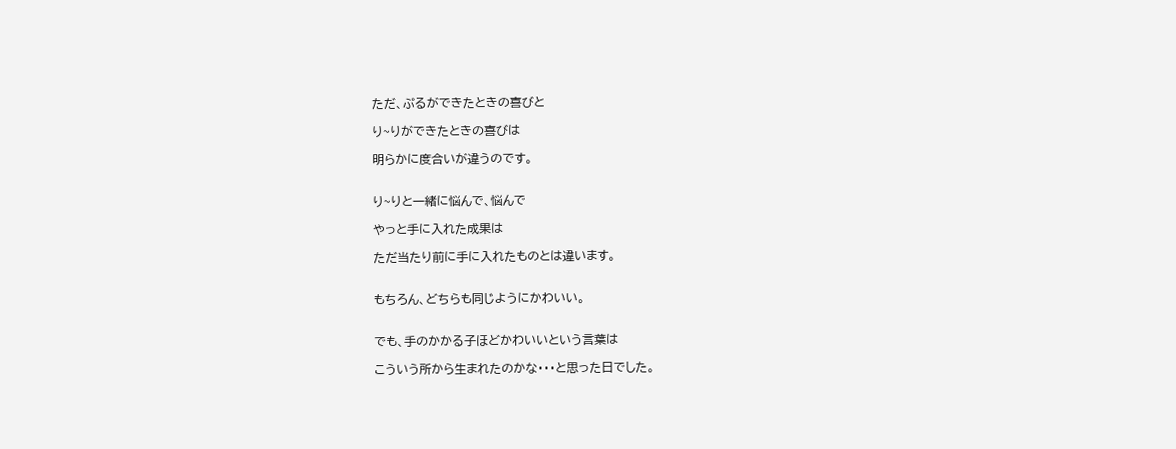ただ、ぷるができたときの喜びと

り~りができたときの喜びは

明らかに度合いが違うのです。


り~りと一緒に悩んで、悩んで

やっと手に入れた成果は

ただ当たり前に手に入れたものとは違います。


もちろん、どちらも同じようにかわいい。


でも、手のかかる子ほどかわいいという言葉は

こういう所から生まれたのかな・・・と思った日でした。